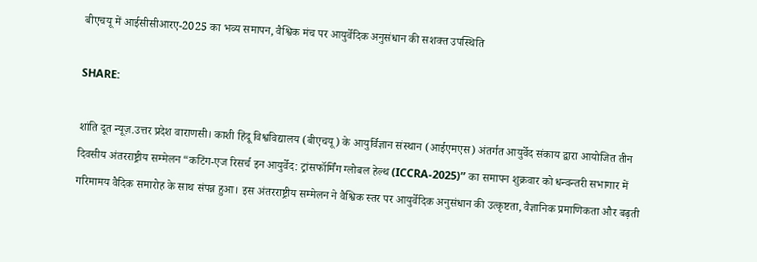बीएचयू में आईसीसीआरए-2025 का भव्य समापन, वैश्विक मंच पर आयुर्वेदिक अनुसंधान की सशक्त उपस्थिति

SHARE:

शांति दूत न्यूज़.उत्तर प्रदेश वाराणसी। काशी हिंदू विश्वविद्यालय (बीएचयू) के आयुर्विज्ञान संस्थान (आईएमएस) अंतर्गत आयुर्वेद संकाय द्वारा आयोजित तीन दिवसीय अंतरराष्ट्रीय सम्मेलन “कटिंग-एज रिसर्च इन आयुर्वेद: ट्रांसफॉर्मिंग ग्लोबल हेल्थ (ICCRA-2025)” का समापन शुक्रवार को धन्वन्तरी सभागार में गरिमामय वैदिक समारोह के साथ संपन्न हुआ। इस अंतरराष्ट्रीय सम्मेलन ने वैश्विक स्तर पर आयुर्वेदिक अनुसंधान की उत्कृष्टता, वैज्ञानिक प्रमाणिकता और बढ़ती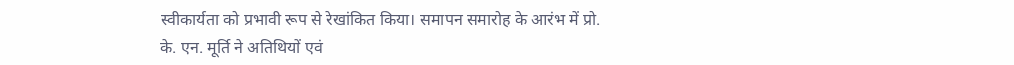स्वीकार्यता को प्रभावी रूप से रेखांकित किया। समापन समारोह के आरंभ में प्रो. के. एन. मूर्ति ने अतिथियों एवं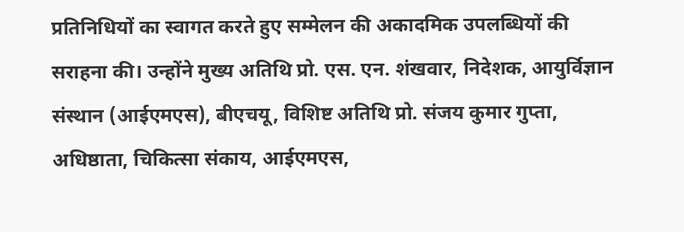प्रतिनिधियों का स्वागत करते हुए सम्मेलन की अकादमिक उपलब्धियों की सराहना की। उन्होंने मुख्य अतिथि प्रो. एस. एन. शंखवार, निदेशक, आयुर्विज्ञान संस्थान (आईएमएस), बीएचयू, विशिष्ट अतिथि प्रो. संजय कुमार गुप्ता, अधिष्ठाता, चिकित्सा संकाय, आईएमएस,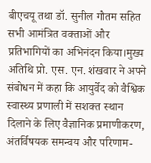बीएचयू तथा डॉ. सुनील गौतम सहित सभी आमंत्रित वक्ताओं और प्रतिभागियों का अभिनंदन किया।मुख्य अतिथि प्रो. एस. एन. शंखवार ने अपने संबोधन में कहा कि आयुर्वेद को वैश्विक स्वास्थ्य प्रणाली में सशक्त स्थान दिलाने के लिए वैज्ञानिक प्रमाणीकरण, अंतर्विषयक समन्वय और परिणाम-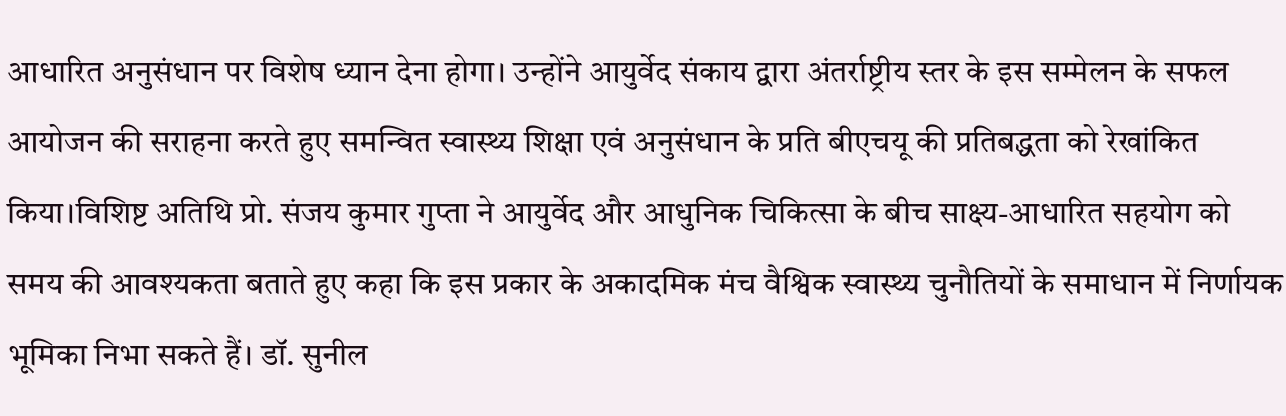आधारित अनुसंधान पर विशेष ध्यान देना होगा। उन्होंने आयुर्वेद संकाय द्वारा अंतर्राष्ट्रीय स्तर के इस सम्मेलन के सफल आयोजन की सराहना करते हुए समन्वित स्वास्थ्य शिक्षा एवं अनुसंधान के प्रति बीएचयू की प्रतिबद्धता को रेखांकित किया।विशिष्ट अतिथि प्रो. संजय कुमार गुप्ता ने आयुर्वेद और आधुनिक चिकित्सा के बीच साक्ष्य-आधारित सहयोग को समय की आवश्यकता बताते हुए कहा कि इस प्रकार के अकादमिक मंच वैश्विक स्वास्थ्य चुनौतियों के समाधान में निर्णायक भूमिका निभा सकते हैं। डॉ. सुनील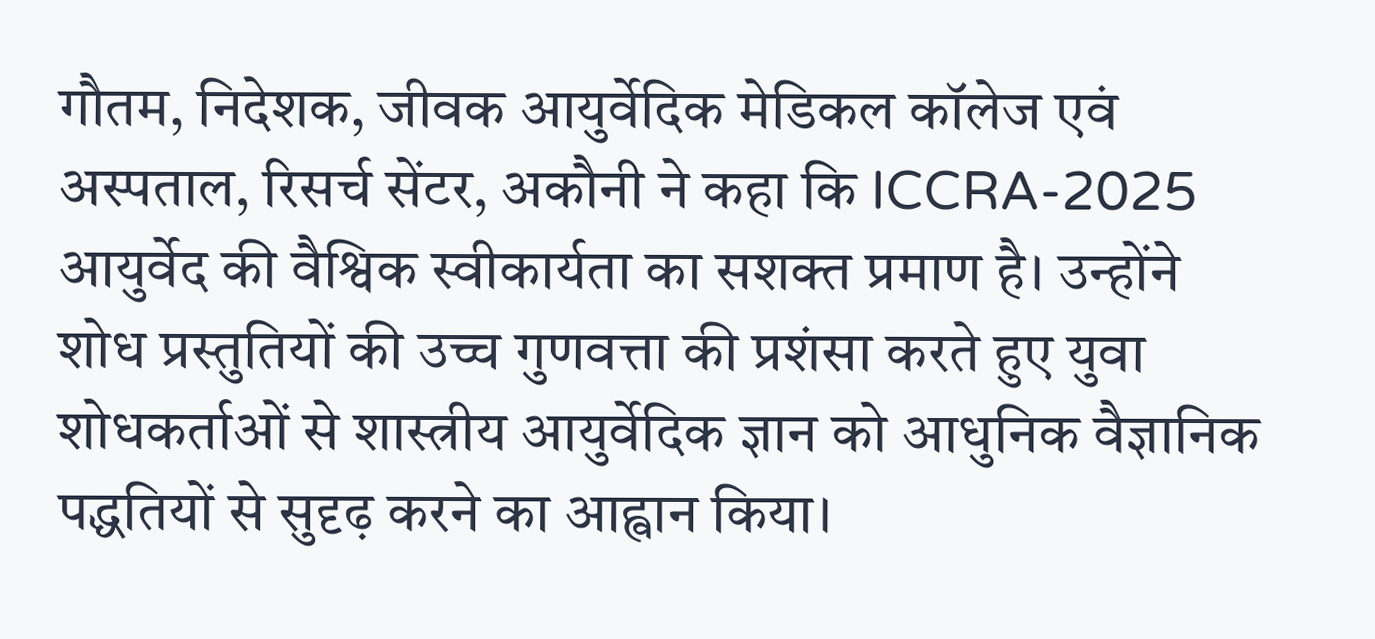गौतम, निदेशक, जीवक आयुर्वेदिक मेडिकल कॉलेज एवं अस्पताल, रिसर्च सेंटर, अकौनी ने कहा कि ICCRA-2025 आयुर्वेद की वैश्विक स्वीकार्यता का सशक्त प्रमाण है। उन्होंने शोध प्रस्तुतियों की उच्च गुणवत्ता की प्रशंसा करते हुए युवा शोधकर्ताओं से शास्त्रीय आयुर्वेदिक ज्ञान को आधुनिक वैज्ञानिक पद्धतियों से सुदृढ़ करने का आह्वान किया।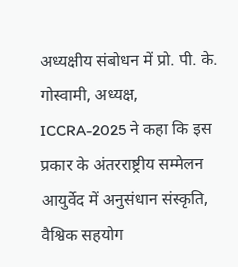अध्यक्षीय संबोधन में प्रो. पी. के. गोस्वामी, अध्यक्ष, ICCRA-2025 ने कहा कि इस प्रकार के अंतरराष्ट्रीय सम्मेलन आयुर्वेद में अनुसंधान संस्कृति, वैश्विक सहयोग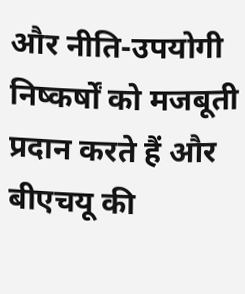और नीति-उपयोगी निष्कर्षों को मजबूती प्रदान करते हैं और बीएचयू की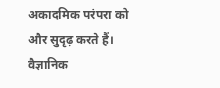अकादमिक परंपरा को और सुदृढ़ करते हैं। वैज्ञानिक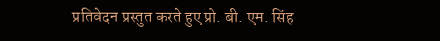प्रतिवेदन प्रस्तुत करते हुए प्रो. बी. एम. सिंह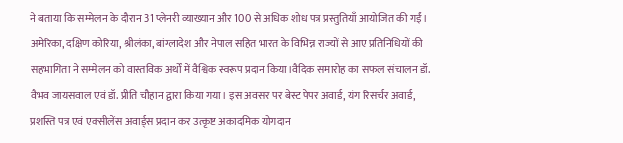ने बताया कि सम्मेलन के दौरान 31 प्लेनरी व्याख्यान और 100 से अधिक शोध पत्र प्रस्तुतियाँ आयोजित की गईं। अमेरिका, दक्षिण कोरिया, श्रीलंका, बांग्लादेश और नेपाल सहित भारत के विभिन्न राज्यों से आए प्रतिनिधियों की सहभागिता ने सम्मेलन को वास्तविक अर्थों में वैश्विक स्वरूप प्रदान किया।वैदिक समारोह का सफल संचालन डॉ. वैभव जायसवाल एवं डॉ. प्रीति चौहान द्वारा किया गया। इस अवसर पर बेस्ट पेपर अवार्ड, यंग रिसर्चर अवार्ड, प्रशस्ति पत्र एवं एक्सीलेंस अवार्ड्स प्रदान कर उत्कृष्ट अकादमिक योगदान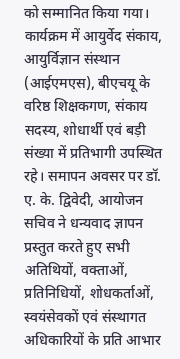को सम्मानित किया गया। कार्यक्रम में आयुर्वेद संकाय, आयुर्विज्ञान संस्थान (आईएमएस), बीएचयू के वरिष्ठ शिक्षकगण, संकाय सदस्य, शोधार्थी एवं बड़ी संख्या में प्रतिभागी उपस्थित रहे। समापन अवसर पर डॉ. ए. के. द्विवेदी, आयोजन सचिव ने धन्यवाद ज्ञापन प्रस्तुत करते हुए सभी अतिथियों, वक्ताओं, प्रतिनिधियों, शोधकर्ताओं, स्वयंसेवकों एवं संस्थागत अधिकारियों के प्रति आभार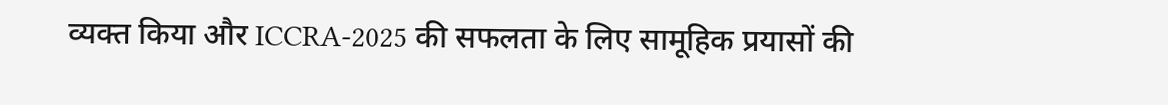व्यक्त किया और ICCRA-2025 की सफलता के लिए सामूहिक प्रयासों की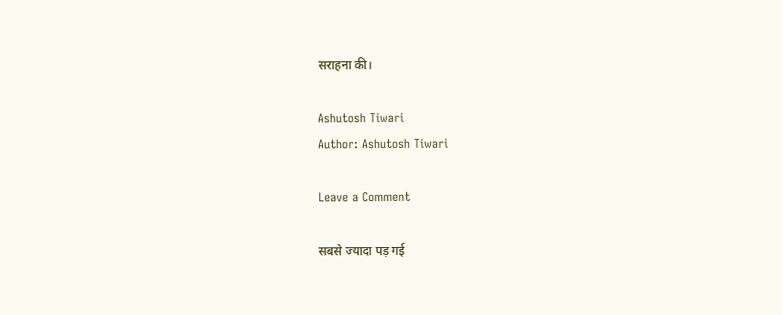सराहना की।

Ashutosh Tiwari
Author: Ashutosh Tiwari

Leave a Comment

सबसे ज्यादा पड़ गई